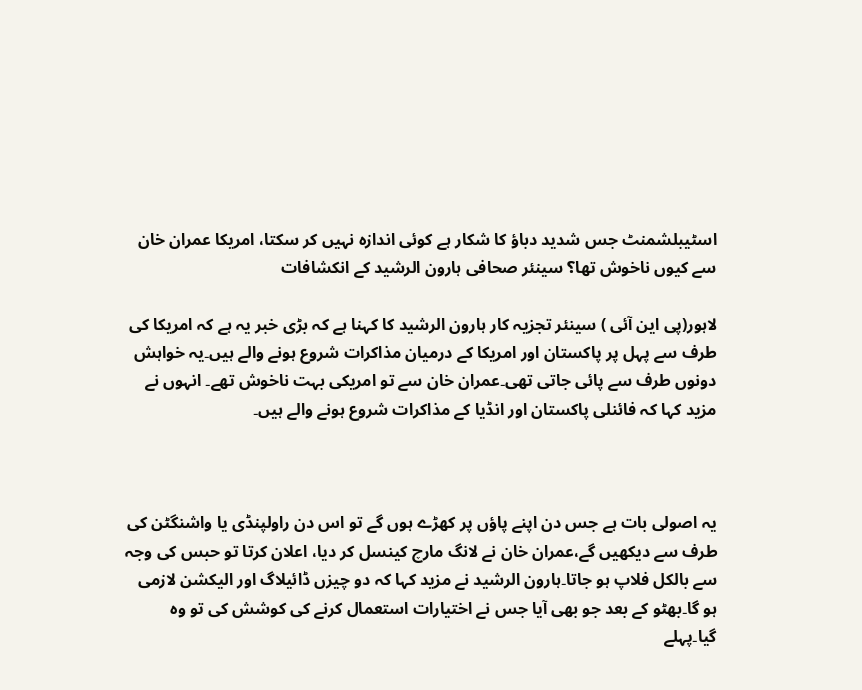اسٹیبلشمنٹ جس شدید دباؤ کا شکار ہے کوئی اندازہ نہیں کر سکتا، امریکا عمران خان سے کیوں ناخوش تھا؟ سینئر صحافی ہارون الرشید کے انکشافات

لاہور(پی این آئی ) سینئر تجزیہ کار ہارون الرشید کا کہنا ہے کہ بڑی خبر یہ ہے کہ امریکا کی طرف سے پہل پر پاکستان اور امریکا کے درمیان مذاکرات شروع ہونے والے ہیں۔یہ خواہش دونوں طرف سے پائی جاتی تھی۔عمران خان سے تو امریکی بہت ناخوش تھے۔ انہوں نے مزید کہا کہ فائنلی پاکستان اور انڈیا کے مذاکرات شروع ہونے والے ہیں۔



یہ اصولی بات ہے جس دن اپنے پاؤں پر کھڑے ہوں گے تو اس دن راولپنڈی یا واشنگٹن کی طرف سے دیکھیں گے،عمران خان نے لانگ مارچ کینسل کر دیا، اعلان کرتا تو حبس کی وجہ سے بالکل فلاپ ہو جاتا۔ہارون الرشید نے مزید کہا کہ دو چیزں ڈائیلاگ اور الیکشن لازمی ہو گا۔بھٹو کے بعد جو بھی آیا جس نے اختیارات استعمال کرنے کی کوشش کی تو وہ گیا۔پہلے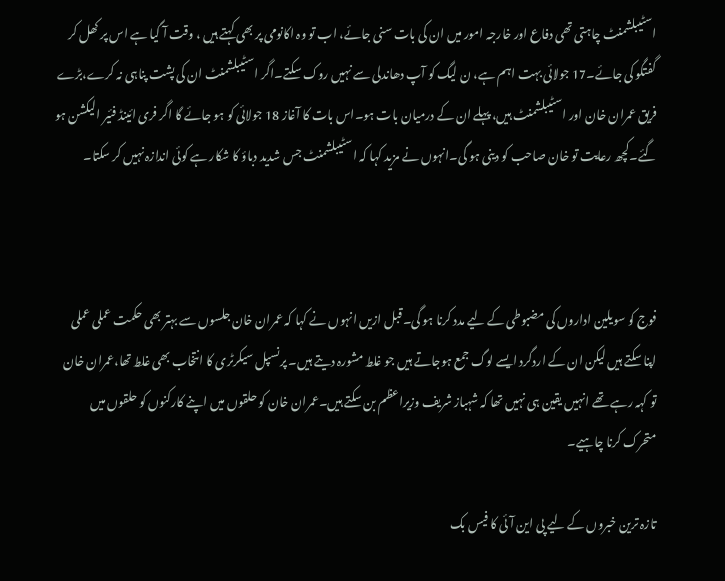اسٹیبلشمنٹ چاہتی تھی دفاع اور خارجہ امور میں ان کی بات سنی جائے، اب تو وہ اکانومی پر بھی کہتے ہیں ، وقت آ گیا ہے اس پر کھل کر گفتگو کی جائے۔17 جولائی بہت اہم ہے، ن لیگ کو آپ دھاندلی سے نہیں روک سکتے۔اگر اسٹیبلشمنٹ ان کی پشت پناہی نہ کرے،بڑے فریق عمران خان اور اسٹیبلشمنٹ ہیں، پہلے ان کے درمیان بات ہو۔اس بات کا آغاز 18 جولائی کو ہو جائے گا اگر فری ائینڈ فئیر الیکشن ہو گئے۔کچھ رعایت تو خان صاحب کو دینی ہو گی۔انہوں نے مزید کہا کہ اسٹیبلشمنٹ جس شدید دباؤ کا شکار ہے کوئی اندازہ نہیں کر سکتا۔



فوج کو سویلین اداروں کی مضبوطی کے لیے مدد کرنا ہو گی۔قبل ازیں انہوں نے کہا کہ عمران خان جلسوں سے بہتر بھی حکمت عملی عملی اپنا سکتے ہیں لیکن ان کے اردگرد ایسے لوگ جمع ہوجاتے ہیں جو غلط مشورہ دیتے ہیں۔ پرنسپل سیکرٹری کا انتخاب بھی غلط تھا،عمران خان تو کہہ رہے تھے انہیں یقین ہی نہیں تھا کہ شہباز شریف وزیراعظم بن سکتے ہیں۔عمران خان کو حلقوں میں اپنے کارکنوں کو حلقوں میں متحرک کرنا چاہیے۔

تازہ ترین خبروں کے لیے پی این آئی کا فیس بک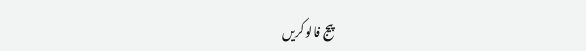پیج فالو کریں